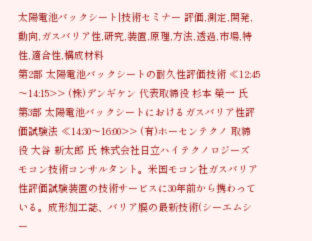太陽電池バックシート|技術セミナー 評価,測定,開発,動向,ガスバリア性,研究,装置,原理,方法,透過,市場,特性,適合性,構成材料
第2部 太陽電池バックシートの耐久性評価技術 ≪12:45〜14:15>> (株)デンギケン 代表取締役 杉本 榮一 氏
第3部 太陽電池バックシートにおけるガスバリア性評価試験法 ≪14:30〜16:00>> (有)ホーセンテクノ 取締役 大谷 新太郎 氏 株式会社日立ハイテクノロジーズ モコン技術コンサルタント。米国モコン社ガスバリア性評価試験装置の技術サービスに30年前から携わっている。成形加工誌、バリア膜の最新技術(シーエムシー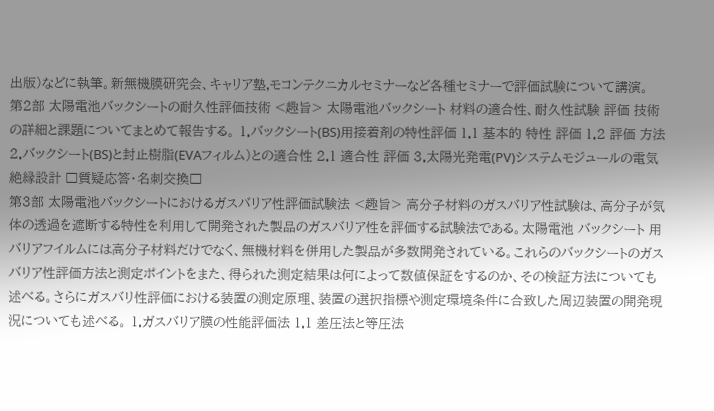出版)などに執筆。新無機膜研究会、キャリア塾,モコンテクニカルセミナーなど各種セミナーで評価試験について講演。
第2部 太陽電池バックシートの耐久性評価技術 <趣旨> 太陽電池バックシート 材料の適合性、耐久性試験 評価 技術の詳細と課題についてまとめて報告する。 1.バックシート(BS)用接着剤の特性評価 1.1 基本的 特性 評価 1.2 評価 方法 2.バックシート(BS)と封止樹脂(EVAフィルム)との適合性 2.1 適合性 評価 3.太陽光発電(PV)システムモジュールの電気絶縁設計 □質疑応答・名刺交換□
第3部 太陽電池バックシートにおけるガスバリア性評価試験法 <趣旨> 高分子材料のガスバリア性試験は、高分子が気体の透過を遮断する特性を利用して開発された製品のガスバリア性を評価する試験法である。太陽電池 バックシート 用 バリアフイルムには高分子材料だけでなく、無機材料を併用した製品が多数開発されている。これらのバックシートのガスバリア性評価方法と測定ポイントをまた、得られた測定結果は何によって数値保証をするのか、その検証方法についても述べる。さらにガスバリ性評価における装置の測定原理、装置の選択指標や測定環境条件に合致した周辺装置の開発現況についても述べる。 1.ガスバリア膜の性能評価法 1.1 差圧法と等圧法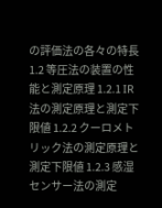の評価法の各々の特長 1.2 等圧法の装置の性能と測定原理 1.2.1 IR法の測定原理と測定下限値 1.2.2 クーロメトリック法の測定原理と測定下限値 1.2.3 感湿センサー法の測定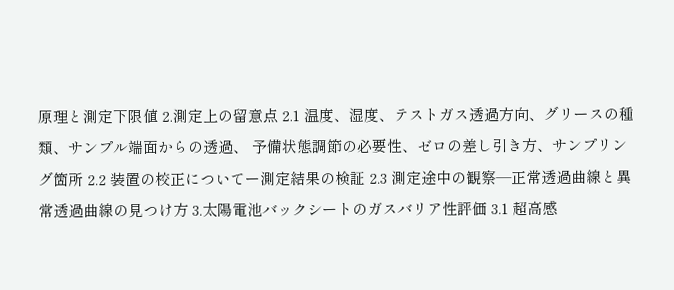原理と測定下限値 2.測定上の留意点 2.1 温度、湿度、テストガス透過方向、グリースの種類、サンプル端面からの透過、 予備状態調節の必要性、ゼロの差し引き方、サンプリング箇所 2.2 装置の校正についてー測定結果の検証 2.3 測定途中の観察―正常透過曲線と異常透過曲線の見つけ方 3.太陽電池バックシートのガスバリア性評価 3.1 超高感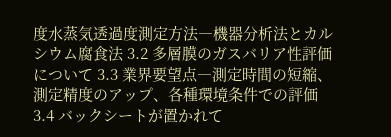度水蒸気透過度測定方法―機器分析法とカルシウム腐食法 3.2 多層膜のガスバリア性評価について 3.3 業界要望点―測定時間の短縮、測定精度のアップ、各種環境条件での評価 3.4 バックシートが置かれて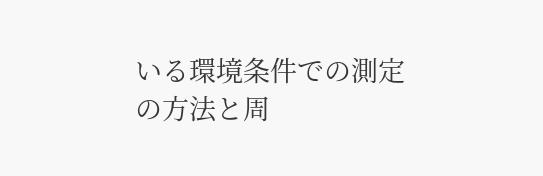いる環境条件での測定の方法と周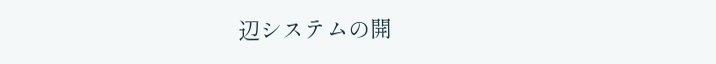辺システムの開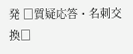発 □質疑応答・名刺交換□